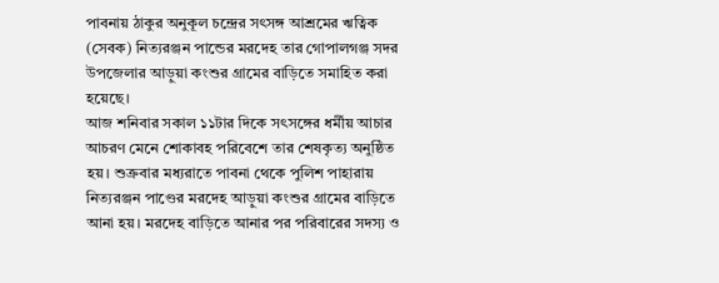পাবনায় ঠাকুর অনুকূল চন্দ্রের সৎসঙ্গ আশ্রমের ঋত্বিক (সেবক) নিত্যরঞ্জন পান্ডের মরদেহ তার গোপালগঞ্জ সদর উপজেলার আড়ুয়া কংশুর গ্রামের বাড়িতে সমাহিত করা হয়েছে।
আজ শনিবার সকাল ১১টার দিকে সৎসঙ্গের ধর্মীয় আচার আচরণ মেনে শোকাবহ পরিবেশে তার শেষকৃত্য অনুষ্ঠিত হয়। শুক্রবার মধ্যরাতে পাবনা থেকে পুলিশ পাহারায় নিত্যরঞ্জন পাণ্ডের মরদেহ আড়ুয়া কংশুর গ্রামের বাড়িতে আনা হয়। মরদেহ বাড়িতে আনার পর পরিবারের সদস্য ও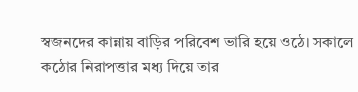স্বজনদের কান্নায় বাড়ির পরিবেশ ভারি হয়ে ওঠে। সকালে কঠোর নিরাপত্তার মধ্য দিয়ে তার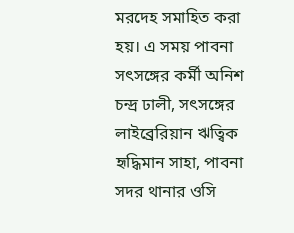মরদেহ সমাহিত করা হয়। এ সময় পাবনা সৎসঙ্গের কর্মী অনিশ চন্দ্র ঢালী, সৎসঙ্গের লাইব্রেরিয়ান ঋত্বিক হৃদ্ধিমান সাহা, পাবনা সদর থানার ওসি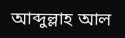আব্দুল্লাহ আল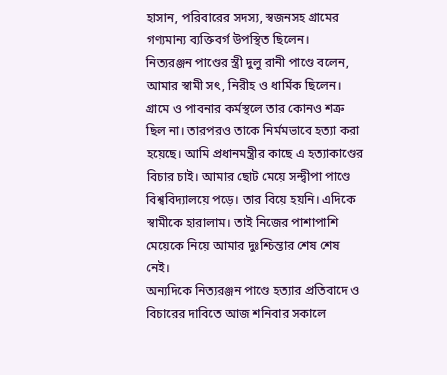হাসান, পরিবারের সদস্য, স্বজনসহ গ্রামের গণ্যমান্য ব্যক্তিবর্গ উপস্থিত ছিলেন।
নিত্যরঞ্জন পাণ্ডের স্ত্রী দুলু রানী পাণ্ডে বলেন, আমার স্বামী সৎ, নিরীহ ও ধার্মিক ছিলেন। গ্রামে ও পাবনার কর্মস্থলে তার কোনও শত্রু ছিল না। তারপরও তাকে নির্মমভাবে হত্যা করা হয়েছে। আমি প্রধানমন্ত্রীর কাছে এ হত্যাকাণ্ডের বিচার চাই। আমার ছোট মেয়ে সন্দ্বীপা পাণ্ডে বিশ্ববিদ্যালয়ে পড়ে। তার বিয়ে হয়নি। এদিকে স্বামীকে হারালাম। তাই নিজের পাশাপাশি মেয়েকে নিয়ে আমার দুঃশ্চিন্তার শেষ শেষ নেই।
অন্যদিকে নিত্যরঞ্জন পাণ্ডে হত্যার প্রতিবাদে ও বিচারের দাবিতে আজ শনিবার সকালে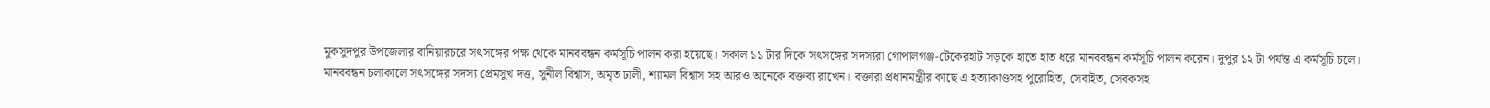মুকসুদপুর উপজেলার বানিয়ারচরে সৎসঙ্গের পক্ষ থেকে মানববন্ধন কর্মসূচি পালন করা হয়েছে। সকাল ১১ টার দিকে সৎসঙ্গের সদস্যরা গোপালগঞ্জ-টেকেরহাট সড়কে হাতে হাত ধরে মানববন্ধন কর্মসূচি পালন করেন। দুপুর ১২ টা পর্যন্ত এ কর্মসূচি চলে।
মানববন্ধন চলাকালে সৎসঙ্গের সদস্য প্রেমসুখ দত্ত, সুনীল বিশ্বাস, অমৃত ঢালী, শ্যামল বিশ্বাস সহ আরও অনেকে বক্তব্য রাখেন। বক্তারা প্রধানমন্ত্রীর কাছে এ হত্যাকাণ্ডসহ পুরোহিত, সেবাইত, সেবকসহ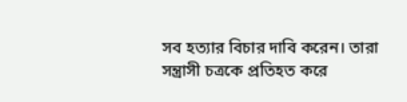সব হত্যার বিচার দাবি করেন। তারা সন্ত্রাসী চত্রকে প্রতিহত করে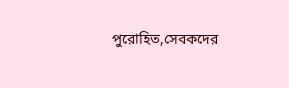পুরোহিত,সেবকদের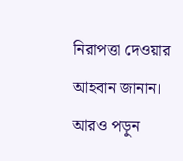নিরাপত্তা দেওয়ার আহবান জানান।
আরও পড়ুন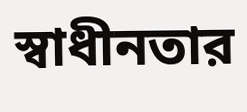স্বাধীনতার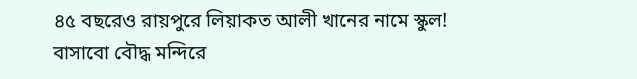৪৫ বছরেও রায়পুরে লিয়াকত আলী খানের নামে স্কুল!
বাসাবো বৌদ্ধ মন্দিরে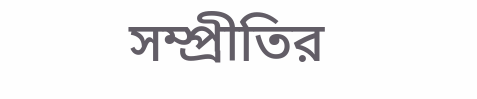সম্প্রীতির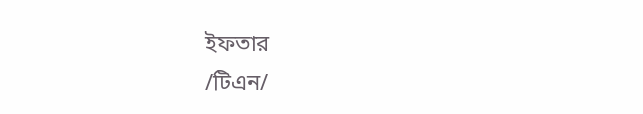ইফতার
/টিএন/